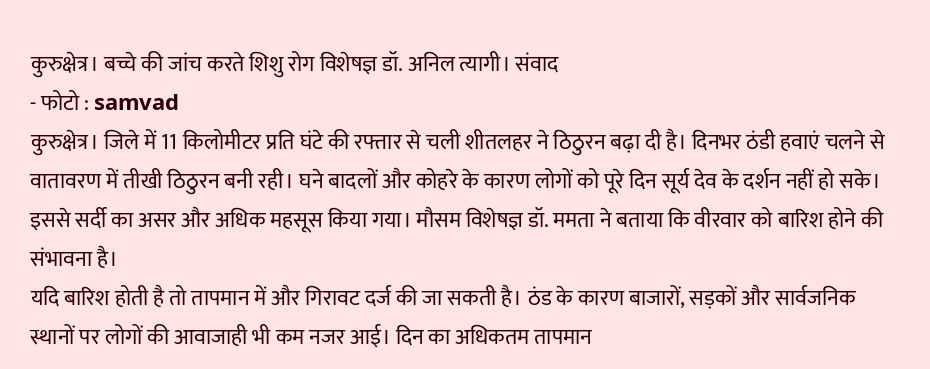कुरुक्षेत्र। बच्चे की जांच करते शिशु रोग विशेषज्ञ डॉ. अनिल त्यागी। संवाद
- फोटो : samvad
कुरुक्षेत्र। जिले में 11 किलोमीटर प्रति घंटे की रफ्तार से चली शीतलहर ने ठिठुरन बढ़ा दी है। दिनभर ठंडी हवाएं चलने से वातावरण में तीखी ठिठुरन बनी रही। घने बादलों और कोहरे के कारण लोगों को पूरे दिन सूर्य देव के दर्शन नहीं हो सके। इससे सर्दी का असर और अधिक महसूस किया गया। मौसम विशेषज्ञ डॉ. ममता ने बताया कि वीरवार को बारिश होने की संभावना है।
यदि बारिश होती है तो तापमान में और गिरावट दर्ज की जा सकती है। ठंड के कारण बाजारों, सड़कों और सार्वजनिक स्थानों पर लोगों की आवाजाही भी कम नजर आई। दिन का अधिकतम तापमान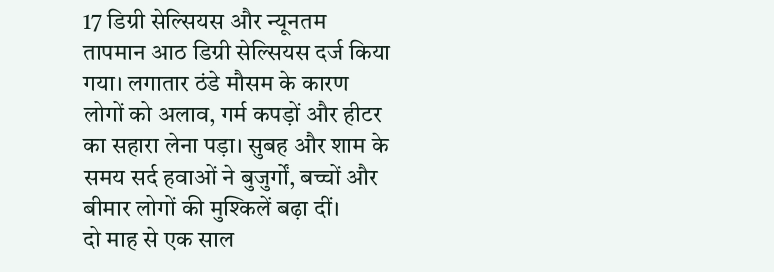17 डिग्री सेल्सियस और न्यूनतम तापमान आठ डिग्री सेल्सियस दर्ज किया गया। लगातार ठंडे मौसम के कारण लोगों को अलाव, गर्म कपड़ों और हीटर का सहारा लेना पड़ा। सुबह और शाम के समय सर्द हवाओं ने बुजुर्गों, बच्चों और बीमार लोगों की मुश्किलें बढ़ा दीं।
दो माह से एक साल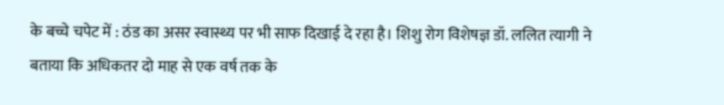के बच्चे चपेट में : ठंड का असर स्वास्थ्य पर भी साफ दिखाई दे रहा है। शिशु रोग विशेषज्ञ डॉ. ललित त्यागी ने बताया कि अधिकतर दो माह से एक वर्ष तक के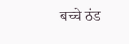बच्चे ठंड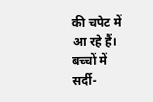की चपेट में आ रहे हैं। बच्चों में सर्दी-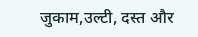जुकाम,उल्टी, दस्त और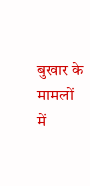बुखार के मामलों में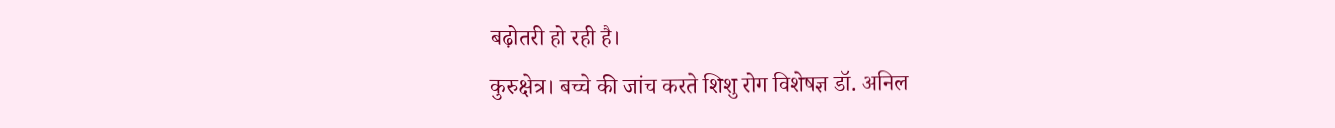बढ़ोतरी हो रही है।
कुरुक्षेत्र। बच्चे की जांच करते शिशु रोग विशेषज्ञ डॉ. अनिल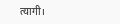त्यागी।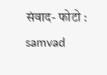संवाद- फोटो : samvad